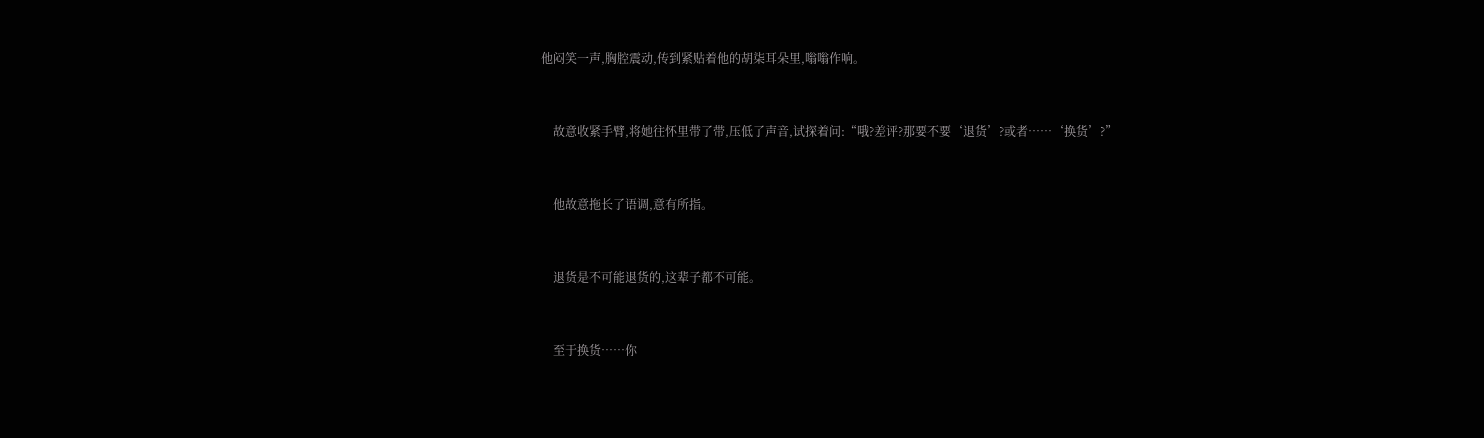他闷笑一声,胸腔震动,传到紧贴着他的胡柒耳朵里,嗡嗡作响。


    故意收紧手臂,将她往怀里带了带,压低了声音,试探着问:“哦?差评?那要不要‘退货’?或者……‘换货’?”


    他故意拖长了语调,意有所指。


    退货是不可能退货的,这辈子都不可能。


    至于换货……你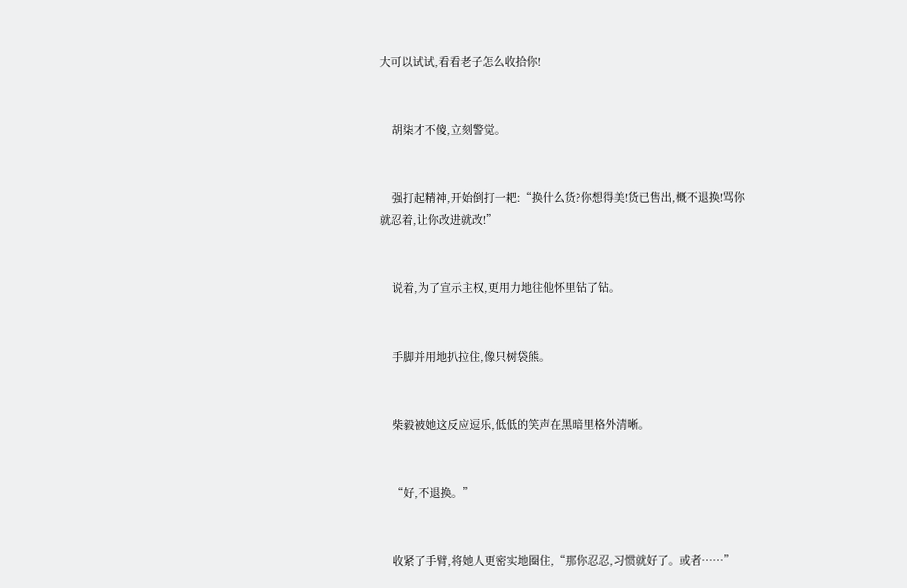大可以试试,看看老子怎么收拾你!


    胡柒才不傻,立刻警觉。


    强打起精神,开始倒打一耙:“换什么货?你想得美!货已售出,概不退换!骂你就忍着,让你改进就改!”


    说着,为了宣示主权,更用力地往他怀里钻了钻。


    手脚并用地扒拉住,像只树袋熊。


    柴毅被她这反应逗乐,低低的笑声在黑暗里格外清晰。


    “好,不退换。”


    收紧了手臂,将她人更密实地圈住,“那你忍忍,习惯就好了。或者……”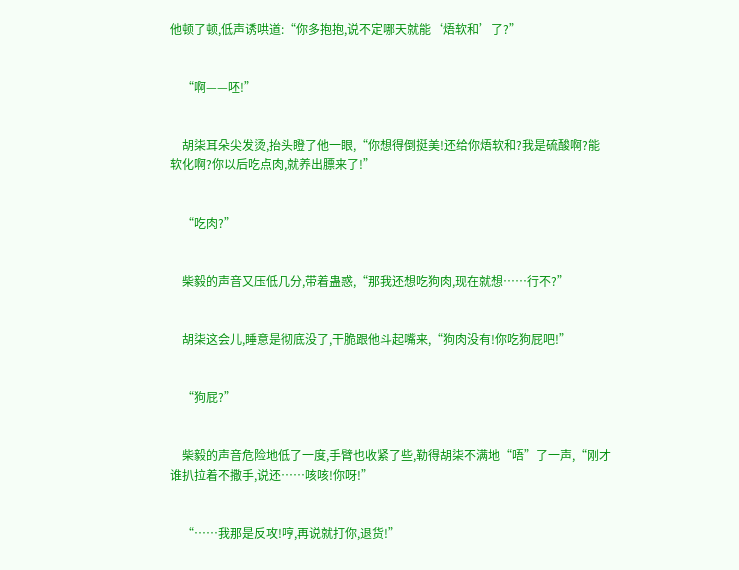他顿了顿,低声诱哄道:“你多抱抱,说不定哪天就能‘焐软和’了?”


    “啊——呸!”


    胡柒耳朵尖发烫,抬头瞪了他一眼,“你想得倒挺美!还给你焐软和?我是硫酸啊?能软化啊?你以后吃点肉,就养出膘来了!”


    “吃肉?”


    柴毅的声音又压低几分,带着蛊惑,“那我还想吃狗肉,现在就想……行不?”


    胡柒这会儿,睡意是彻底没了,干脆跟他斗起嘴来,“狗肉没有!你吃狗屁吧!”


    “狗屁?”


    柴毅的声音危险地低了一度,手臂也收紧了些,勒得胡柒不满地“唔”了一声,“刚才谁扒拉着不撒手,说还……咳咳!你呀!”


    “……我那是反攻!哼,再说就打你,退货!”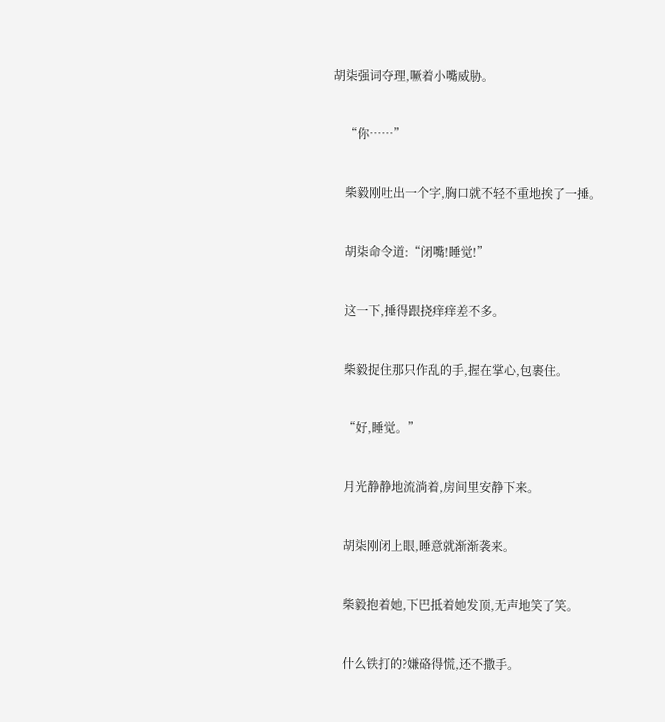胡柒强词夺理,噘着小嘴威胁。


    “你……”


    柴毅刚吐出一个字,胸口就不轻不重地挨了一捶。


    胡柒命令道:“闭嘴!睡觉!”


    这一下,捶得跟挠痒痒差不多。


    柴毅捉住那只作乱的手,握在掌心,包裹住。


    “好,睡觉。”


    月光静静地流淌着,房间里安静下来。


    胡柒刚闭上眼,睡意就渐渐袭来。


    柴毅抱着她,下巴抵着她发顶,无声地笑了笑。


    什么铁打的?嫌硌得慌,还不撒手。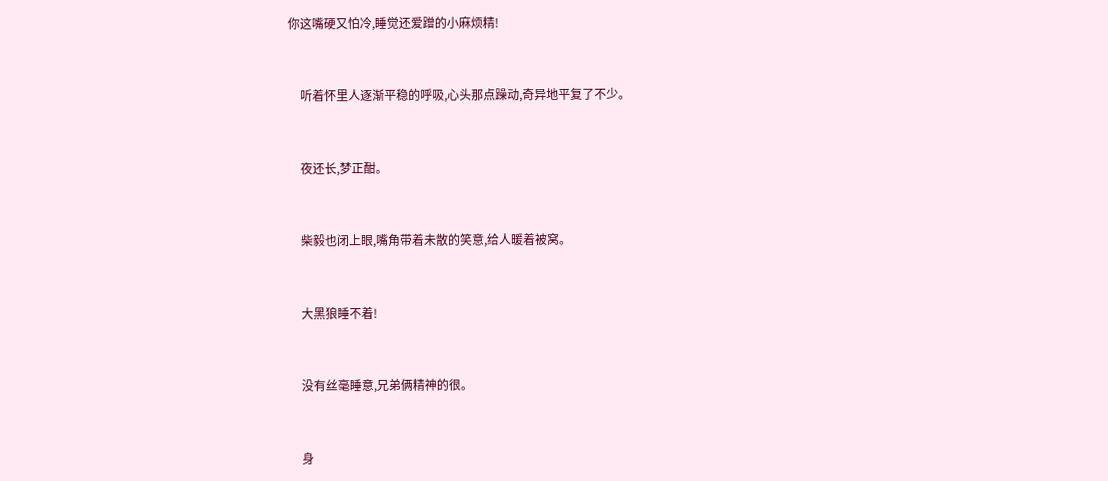你这嘴硬又怕冷,睡觉还爱蹭的小麻烦精!


    听着怀里人逐渐平稳的呼吸,心头那点躁动,奇异地平复了不少。


    夜还长,梦正酣。


    柴毅也闭上眼,嘴角带着未散的笑意,给人暖着被窝。


    大黑狼睡不着!


    没有丝毫睡意,兄弟俩精神的很。


    身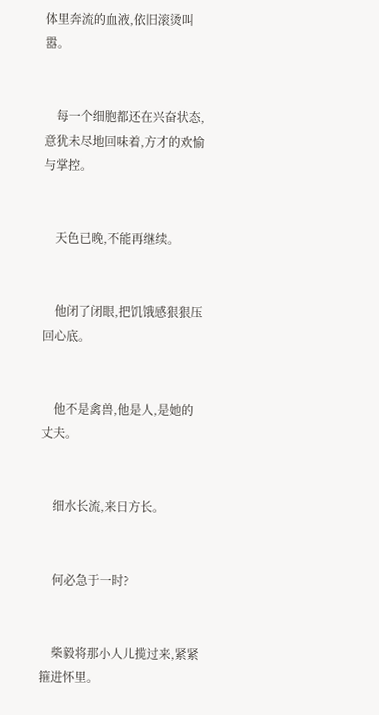体里奔流的血液,依旧滚烫叫嚣。


    每一个细胞都还在兴奋状态,意犹未尽地回味着,方才的欢愉与掌控。


    天色已晚,不能再继续。


    他闭了闭眼,把饥饿感狠狠压回心底。


    他不是禽兽,他是人,是她的丈夫。


    细水长流,来日方长。


    何必急于一时?


    柴毅将那小人儿揽过来,紧紧箍进怀里。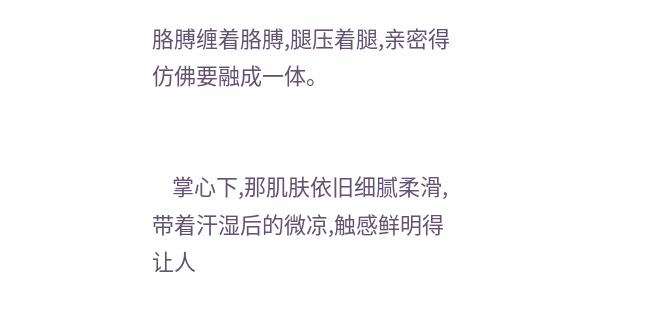胳膊缠着胳膊,腿压着腿,亲密得仿佛要融成一体。


    掌心下,那肌肤依旧细腻柔滑,带着汗湿后的微凉,触感鲜明得让人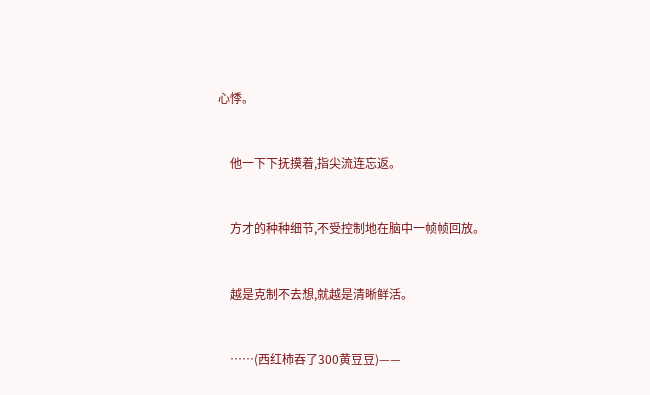心悸。


    他一下下抚摸着,指尖流连忘返。


    方才的种种细节,不受控制地在脑中一帧帧回放。


    越是克制不去想,就越是清晰鲜活。


    ……(西红柿吞了300黄豆豆)——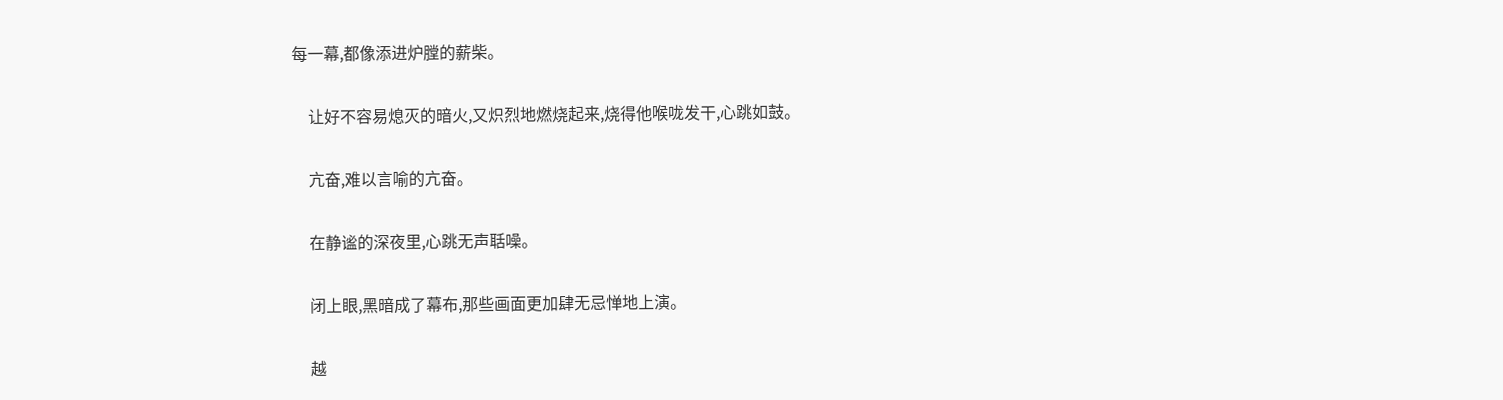每一幕,都像添进炉膛的薪柴。


    让好不容易熄灭的暗火,又炽烈地燃烧起来,烧得他喉咙发干,心跳如鼓。


    亢奋,难以言喻的亢奋。


    在静谧的深夜里,心跳无声聒噪。


    闭上眼,黑暗成了幕布,那些画面更加肆无忌惮地上演。


    越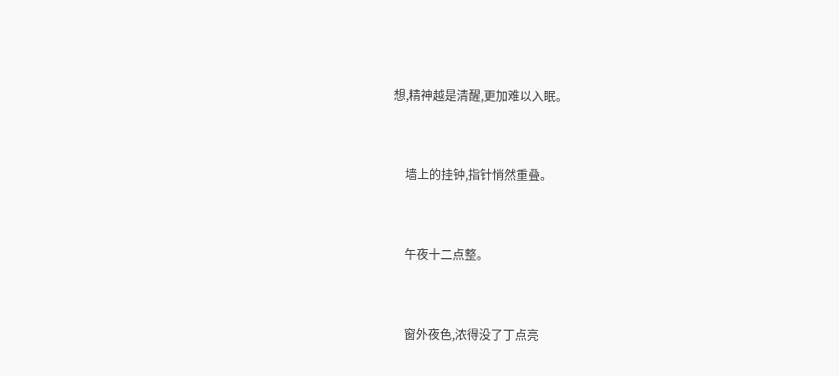想,精神越是清醒,更加难以入眠。


    墙上的挂钟,指针悄然重叠。


    午夜十二点整。


    窗外夜色,浓得没了丁点亮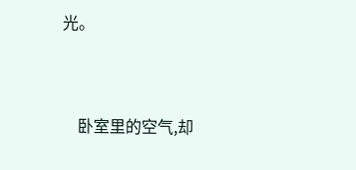光。


    卧室里的空气,却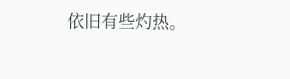依旧有些灼热。